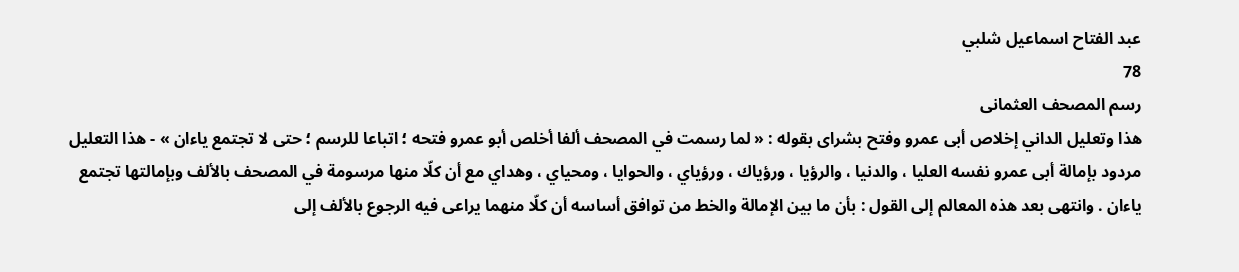عبد الفتاح اسماعيل شلبي
78
رسم المصحف العثمانى
هذا وتعليل الداني إخلاص أبى عمرو وفتح بشراى بقوله : « لما رسمت في المصحف ألفا أخلص أبو عمرو فتحه ؛ اتباعا للرسم ؛ حتى لا تجتمع ياءان » - هذا التعليل مردود بإمالة أبى عمرو نفسه العليا ، والدنيا ، والرؤيا ، ورؤياك ، ورؤياي ، والحوايا ، ومحياي ، وهداي مع أن كلّا منها مرسومة في المصحف بالألف وبإمالتها تجتمع ياءان . وانتهى بعد هذه المعالم إلى القول : بأن ما بين الإمالة والخط من توافق أساسه أن كلّا منهما يراعى فيه الرجوع بالألف إلى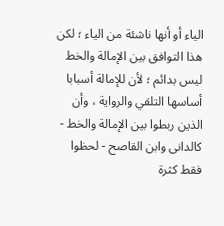الياء أو أنها ناشئة من الياء ؛ لكن هذا التوافق بين الإمالة والخط ليس بدائم ؛ لأن للإمالة أسبابا أساسها التلقي والرواية ، وأن الذين ربطوا بين الإمالة والخط - كالدانى وابن القاصح - لحظوا فقط كثرة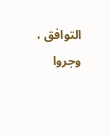التوافق ، وجروا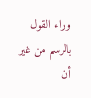وراء القول بالرسم من غير أن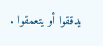يدققوا أو يتعمقوا .